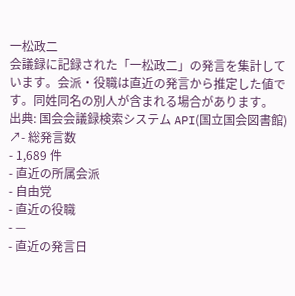一松政二
会議録に記録された「一松政二」の発言を集計しています。会派・役職は直近の発言から推定した値です。同姓同名の別人が含まれる場合があります。
出典: 国会会議録検索システム API(国立国会図書館) ↗- 総発言数
- 1,689 件
- 直近の所属会派
- 自由党
- 直近の役職
- —
- 直近の発言日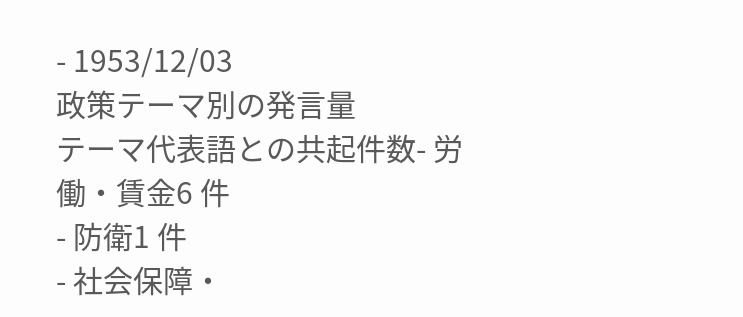- 1953/12/03
政策テーマ別の発言量
テーマ代表語との共起件数- 労働・賃金6 件
- 防衛1 件
- 社会保障・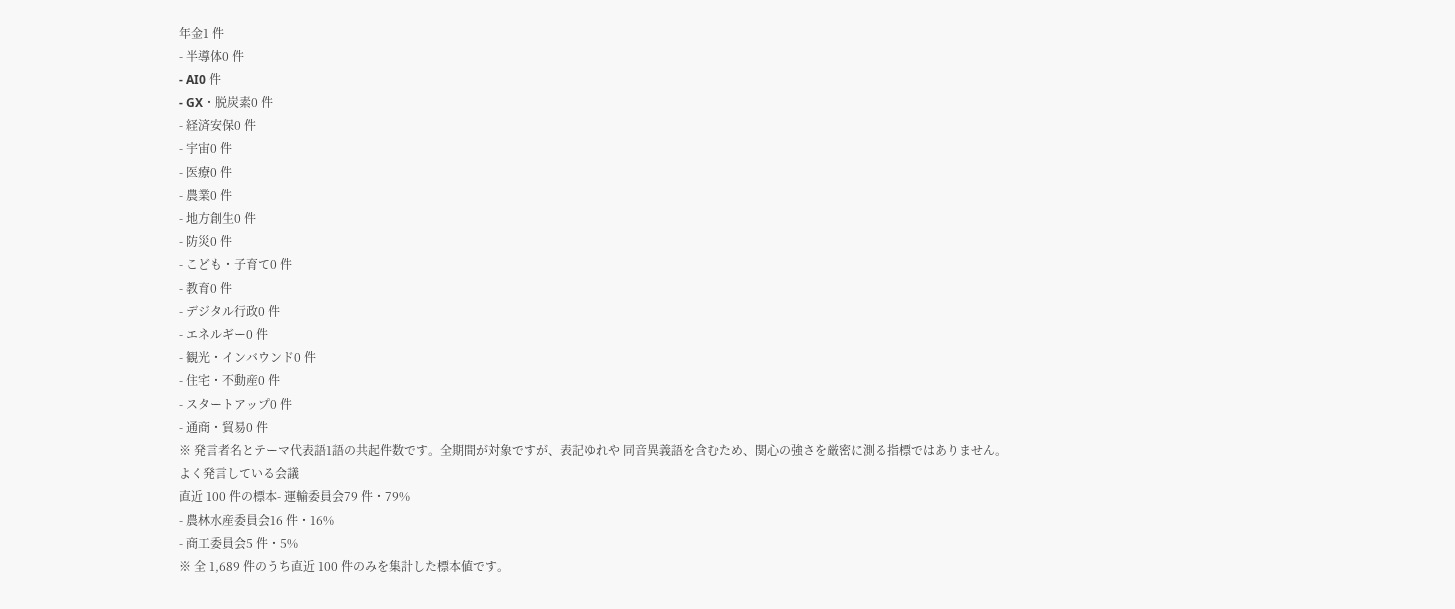年金1 件
- 半導体0 件
- AI0 件
- GX・脱炭素0 件
- 経済安保0 件
- 宇宙0 件
- 医療0 件
- 農業0 件
- 地方創生0 件
- 防災0 件
- こども・子育て0 件
- 教育0 件
- デジタル行政0 件
- エネルギー0 件
- 観光・インバウンド0 件
- 住宅・不動産0 件
- スタートアップ0 件
- 通商・貿易0 件
※ 発言者名とテーマ代表語1語の共起件数です。全期間が対象ですが、表記ゆれや 同音異義語を含むため、関心の強さを厳密に測る指標ではありません。
よく発言している会議
直近 100 件の標本- 運輸委員会79 件・79%
- 農林水産委員会16 件・16%
- 商工委員会5 件・5%
※ 全 1,689 件のうち直近 100 件のみを集計した標本値です。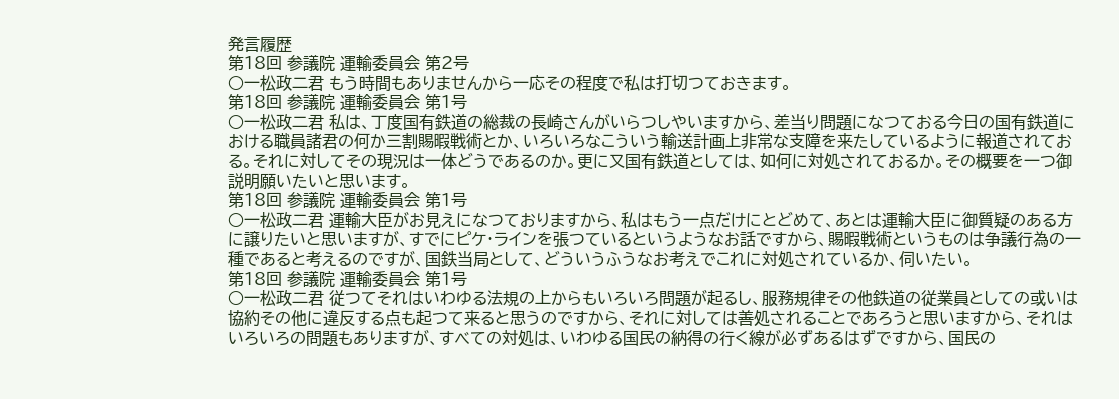発言履歴
第18回 参議院 運輸委員会 第2号
○一松政二君 もう時間もありませんから一応その程度で私は打切つておきます。
第18回 参議院 運輸委員会 第1号
○一松政二君 私は、丁度国有鉄道の総裁の長崎さんがいらつしやいますから、差当り問題になつておる今日の国有鉄道における職員諸君の何か三割賜暇戦術とか、いろいろなこういう輸送計画上非常な支障を来たしているように報道されておる。それに対してその現況は一体どうであるのか。更に又国有鉄道としては、如何に対処されておるか。その概要を一つ御説明願いたいと思います。
第18回 参議院 運輸委員会 第1号
○一松政二君 運輸大臣がお見えになつておりますから、私はもう一点だけにとどめて、あとは運輸大臣に御質疑のある方に譲りたいと思いますが、すでにピケ・ラインを張つているというようなお話ですから、賜暇戦術というものは争議行為の一種であると考えるのですが、国鉄当局として、どういうふうなお考えでこれに対処されているか、伺いたい。
第18回 参議院 運輸委員会 第1号
○一松政二君 従つてそれはいわゆる法規の上からもいろいろ問題が起るし、服務規律その他鉄道の従業員としての或いは協約その他に違反する点も起つて来ると思うのですから、それに対しては善処されることであろうと思いますから、それはいろいろの問題もありますが、すべての対処は、いわゆる国民の納得の行く線が必ずあるはずですから、国民の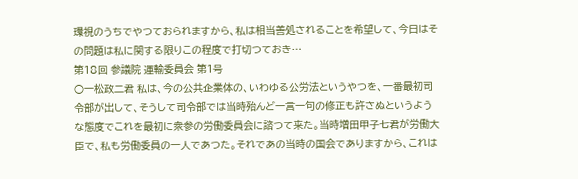環視のうちでやつておられますから、私は相当善処されることを希望して、今日はその問題は私に関する限りこの程度で打切つておき…
第18回 参議院 運輸委員会 第1号
○一松政二君 私は、今の公共企業体の、いわゆる公労法というやつを、一番最初司令部が出して、そうして司令部では当時殆んど一言一句の修正も許さぬというような態度でこれを最初に衆参の労働委員会に諮つて来た。当時増田甲子七君が労働大臣で、私も労働委員の一人であつた。それであの当時の国会でありますから、これは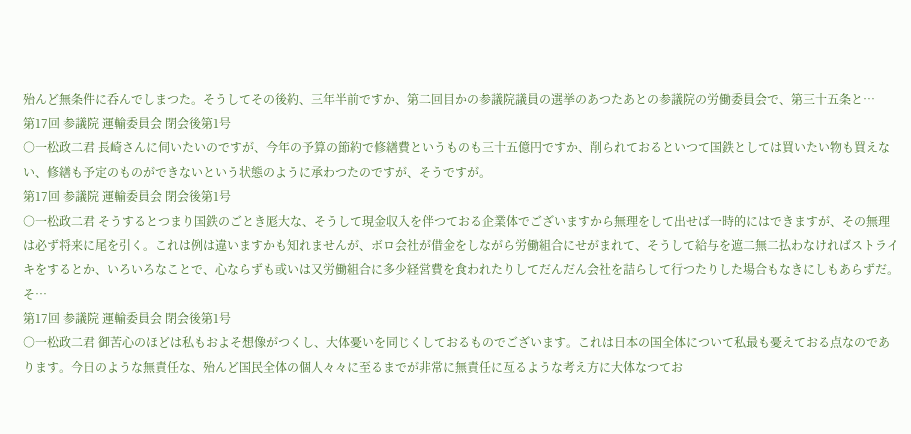殆んど無条件に呑んでしまつた。そうしてその後約、三年半前ですか、第二回目かの参議院議員の選挙のあつたあとの参議院の労働委員会で、第三十五条と…
第17回 参議院 運輸委員会 閉会後第1号
○一松政二君 長崎さんに伺いたいのですが、今年の予算の節約で修繕費というものも三十五億円ですか、削られておるといつて国鉄としては買いたい物も買えない、修繕も予定のものができないという状態のように承わつたのですが、そうですが。
第17回 参議院 運輸委員会 閉会後第1号
○一松政二君 そうするとつまり国鉄のごとき厖大な、そうして現金収入を伴つておる企業体でございますから無理をして出せば一時的にはできますが、その無理は必ず将来に尾を引く。これは例は違いますかも知れませんが、ボロ会社が借金をしながら労働組合にせがまれて、そうして給与を遮二無二払わなければストライキをするとか、いろいろなことで、心ならずも或いは又労働組合に多少経営費を食われたりしてだんだん会社を詰らして行つたりした場合もなきにしもあらずだ。そ…
第17回 参議院 運輸委員会 閉会後第1号
○一松政二君 御苦心のほどは私もおよそ想像がつくし、大体憂いを同じくしておるものでございます。これは日本の国全体について私最も憂えておる点なのであります。今日のような無責任な、殆んど国民全体の個人々々に至るまでが非常に無責任に亙るような考え方に大体なつてお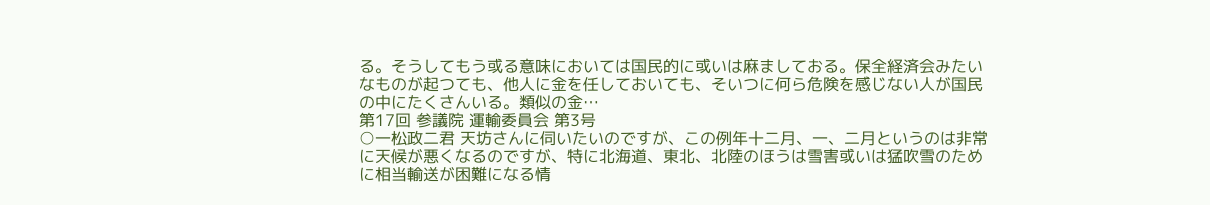る。そうしてもう或る意味においては国民的に或いは麻ましておる。保全経済会みたいなものが起つても、他人に金を任しておいても、そいつに何ら危険を感じない人が国民の中にたくさんいる。類似の金…
第17回 参議院 運輸委員会 第3号
○一松政二君 天坊さんに伺いたいのですが、この例年十二月、一、二月というのは非常に天候が悪くなるのですが、特に北海道、東北、北陸のほうは雪害或いは猛吹雪のために相当輸送が困難になる情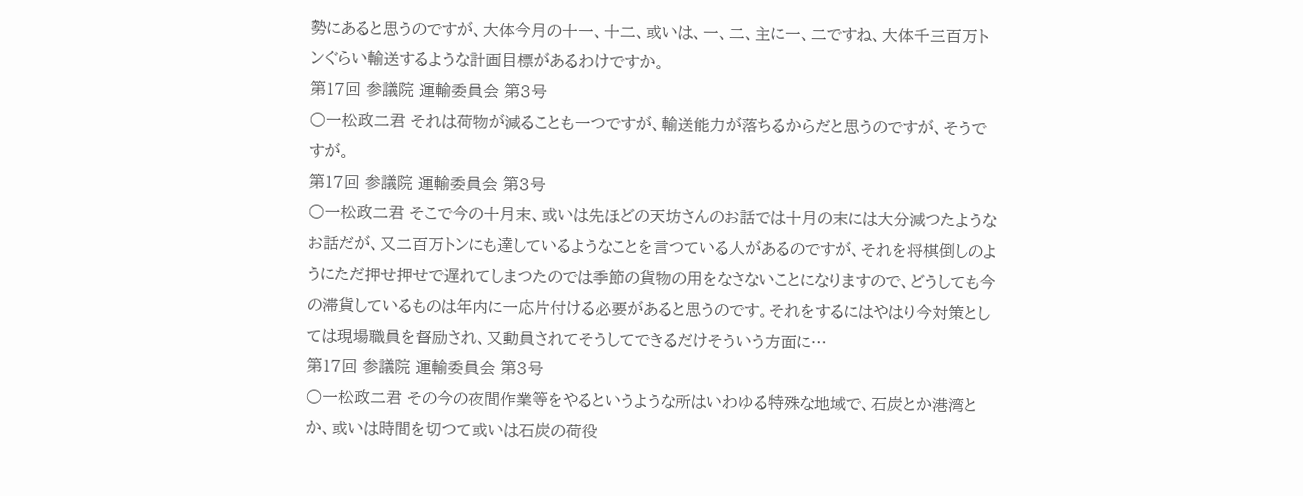勢にあると思うのですが、大体今月の十一、十二、或いは、一、二、主に一、二ですね、大体千三百万トンぐらい輸送するような計画目標があるわけですか。
第17回 参議院 運輸委員会 第3号
○一松政二君 それは荷物が減ることも一つですが、輸送能力が落ちるからだと思うのですが、そうですが。
第17回 参議院 運輸委員会 第3号
○一松政二君 そこで今の十月末、或いは先ほどの天坊さんのお話では十月の末には大分減つたようなお話だが、又二百万トンにも達しているようなことを言つている人があるのですが、それを将棋倒しのようにただ押せ押せで遅れてしまつたのでは季節の貨物の用をなさないことになりますので、どうしても今の滞貨しているものは年内に一応片付ける必要があると思うのです。それをするにはやはり今対策としては現場職員を督励され、又動員されてそうしてできるだけそういう方面に…
第17回 参議院 運輸委員会 第3号
○一松政二君 その今の夜間作業等をやるというような所はいわゆる特殊な地域で、石炭とか港湾とか、或いは時間を切つて或いは石炭の荷役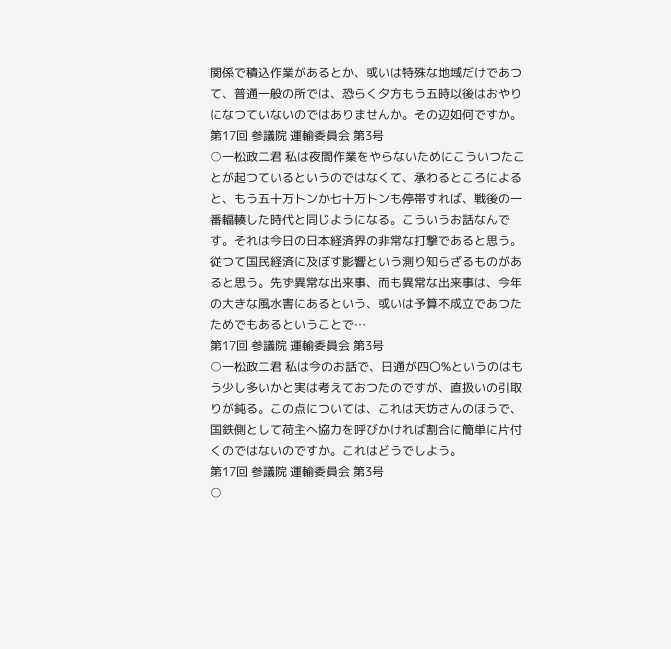関係で積込作業があるとか、或いは特殊な地域だけであつて、普通一般の所では、恐らく夕方もう五時以後はおやりになつていないのではありませんか。その辺如何ですか。
第17回 参議院 運輸委員会 第3号
○一松政二君 私は夜間作業をやらないためにこういつたことが起つているというのではなくて、承わるところによると、もう五十万トンか七十万トンも停帯すれば、戦後の一番輻輳した時代と同じようになる。こういうお話なんです。それは今日の日本経済界の非常な打撃であると思う。従つて国民経済に及ぼす影響という測り知らざるものがあると思う。先ず異常な出来事、而も異常な出来事は、今年の大きな風水害にあるという、或いは予算不成立であつたためでもあるということで…
第17回 参議院 運輸委員会 第3号
○一松政二君 私は今のお話で、日通が四〇%というのはもう少し多いかと実は考えておつたのですが、直扱いの引取りが鈍る。この点については、これは天坊さんのほうで、国鉄側として荷主へ協力を呼びかければ割合に簡単に片付くのではないのですか。これはどうでしよう。
第17回 参議院 運輸委員会 第3号
○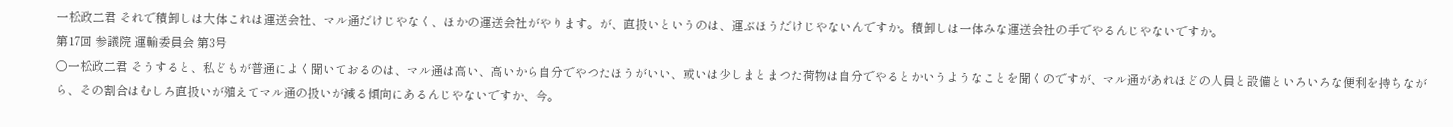一松政二君 それで積卸しは大体これは運送会社、マル通だけじやなく、ほかの運送会社がやります。が、直扱いというのは、運ぶほうだけじやないんですか。積卸しは一体みな運送会社の手でやるんじやないですか。
第17回 参議院 運輸委員会 第3号
○一松政二君 そうすると、私どもが普通によく聞いておるのは、マル通は高い、高いから自分でやつたほうがいい、或いは少しまとまつた荷物は自分でやるとかいうようなことを聞くのですが、マル通があれほどの人員と設備といろいろな便利を持ちながら、その割合はむしろ直扱いが殖えてマル通の扱いが減る傾向にあるんじやないですか、今。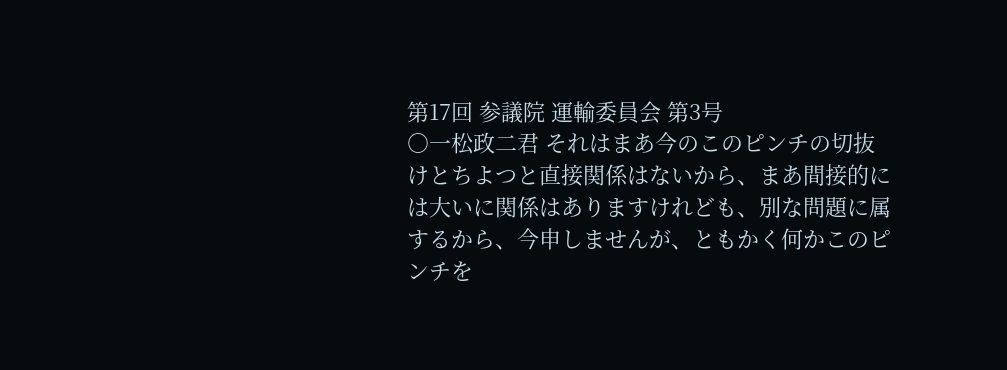第17回 参議院 運輸委員会 第3号
○一松政二君 それはまあ今のこのピンチの切抜けとちよつと直接関係はないから、まあ間接的には大いに関係はありますけれども、別な問題に属するから、今申しませんが、ともかく何かこのピンチを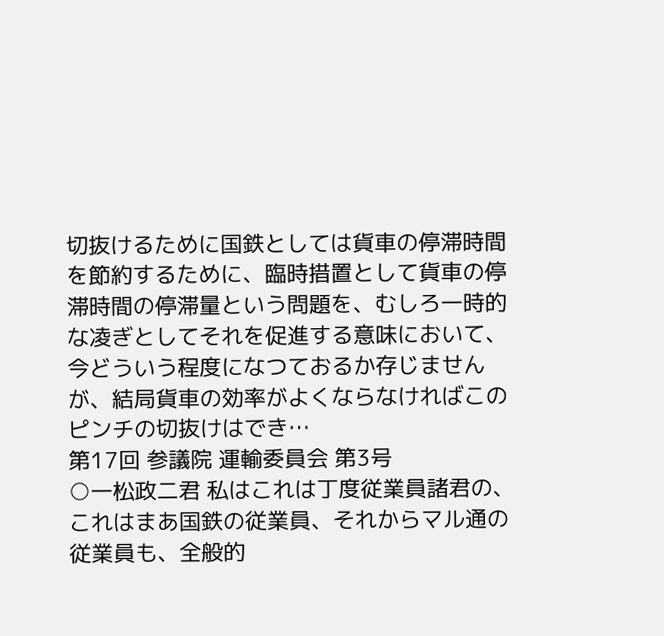切抜けるために国鉄としては貨車の停滞時間を節約するために、臨時措置として貨車の停滞時間の停滞量という問題を、むしろ一時的な凌ぎとしてそれを促進する意味において、今どういう程度になつておるか存じませんが、結局貨車の効率がよくならなければこのピンチの切抜けはでき…
第17回 参議院 運輸委員会 第3号
○一松政二君 私はこれは丁度従業員諸君の、これはまあ国鉄の従業員、それからマル通の従業員も、全般的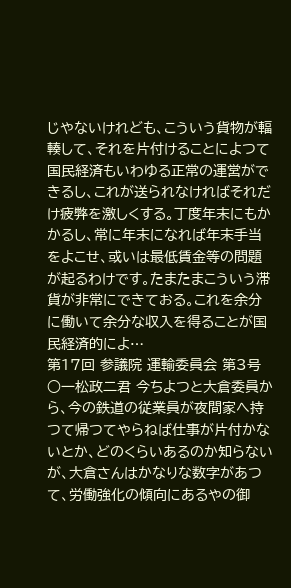じやないけれども、こういう貨物が輻輳して、それを片付けることによつて国民経済もいわゆる正常の運営ができるし、これが送られなければそれだけ疲弊を激しくする。丁度年末にもかかるし、常に年末になれば年末手当をよこせ、或いは最低賃金等の問題が起るわけです。たまたまこういう滞貨が非常にできておる。これを余分に働いて余分な収入を得ることが国民経済的によ…
第17回 参議院 運輸委員会 第3号
○一松政二君 今ちよつと大倉委員から、今の鉄道の従業員が夜間家へ持つて帰つてやらねば仕事が片付かないとか、どのくらいあるのか知らないが、大倉さんはかなりな数字があつて、労働強化の傾向にあるやの御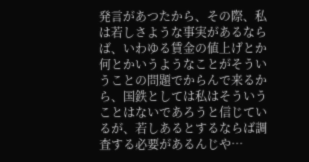発言があつたから、その際、私は若しさような事実があるならば、いわゆる賃金の値上げとか何とかいうようなことがそういうことの問題でからんで来るから、国鉄としては私はそういうことはないであろうと信じているが、若しあるとするならば調査する必要があるんじや…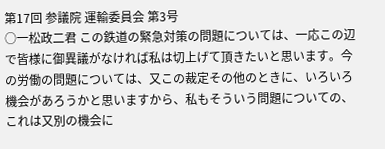第17回 参議院 運輸委員会 第3号
○一松政二君 この鉄道の緊急対策の問題については、一応この辺で皆様に御異議がなければ私は切上げて頂きたいと思います。今の労働の問題については、又この裁定その他のときに、いろいろ機会があろうかと思いますから、私もそういう問題についての、これは又別の機会に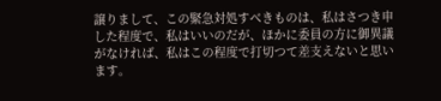譲りまして、この緊急対処すべきものは、私はさつき申した程度で、私はいいのだが、ほかに委員の方に御異議がなければ、私はこの程度で打切つて差支えないと思います。